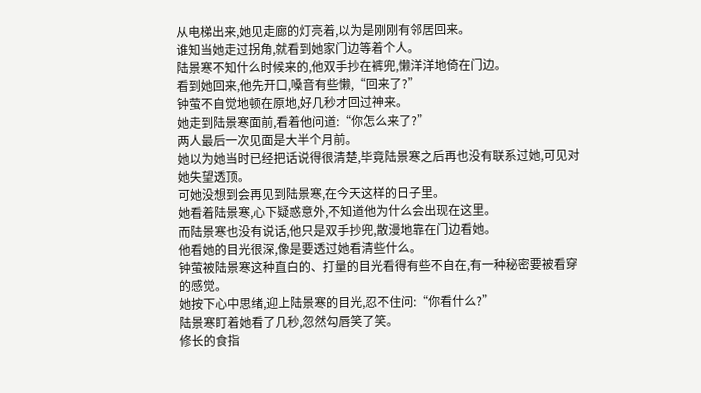从电梯出来,她见走廊的灯亮着,以为是刚刚有邻居回来。
谁知当她走过拐角,就看到她家门边等着个人。
陆景寒不知什么时候来的,他双手抄在裤兜,懒洋洋地倚在门边。
看到她回来,他先开口,嗓音有些懒,“回来了?”
钟萤不自觉地顿在原地,好几秒才回过神来。
她走到陆景寒面前,看着他问道:“你怎么来了?”
两人最后一次见面是大半个月前。
她以为她当时已经把话说得很清楚,毕竟陆景寒之后再也没有联系过她,可见对她失望透顶。
可她没想到会再见到陆景寒,在今天这样的日子里。
她看着陆景寒,心下疑惑意外,不知道他为什么会出现在这里。
而陆景寒也没有说话,他只是双手抄兜,散漫地靠在门边看她。
他看她的目光很深,像是要透过她看清些什么。
钟萤被陆景寒这种直白的、打量的目光看得有些不自在,有一种秘密要被看穿的感觉。
她按下心中思绪,迎上陆景寒的目光,忍不住问:“你看什么?”
陆景寒盯着她看了几秒,忽然勾唇笑了笑。
修长的食指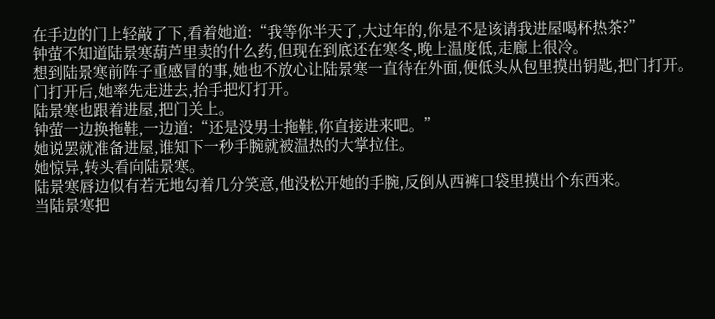在手边的门上轻敲了下,看着她道:“我等你半天了,大过年的,你是不是该请我进屋喝杯热茶?”
钟萤不知道陆景寒葫芦里卖的什么药,但现在到底还在寒冬,晚上温度低,走廊上很冷。
想到陆景寒前阵子重感冒的事,她也不放心让陆景寒一直待在外面,便低头从包里摸出钥匙,把门打开。
门打开后,她率先走进去,抬手把灯打开。
陆景寒也跟着进屋,把门关上。
钟萤一边换拖鞋,一边道:“还是没男士拖鞋,你直接进来吧。”
她说罢就准备进屋,谁知下一秒手腕就被温热的大掌拉住。
她惊异,转头看向陆景寒。
陆景寒唇边似有若无地勾着几分笑意,他没松开她的手腕,反倒从西裤口袋里摸出个东西来。
当陆景寒把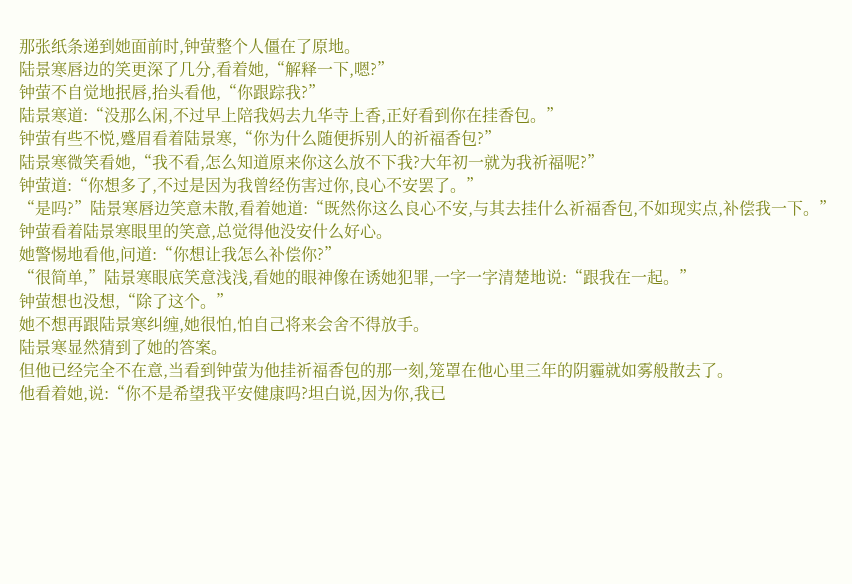那张纸条递到她面前时,钟萤整个人僵在了原地。
陆景寒唇边的笑更深了几分,看着她,“解释一下,嗯?”
钟萤不自觉地抿唇,抬头看他,“你跟踪我?”
陆景寒道:“没那么闲,不过早上陪我妈去九华寺上香,正好看到你在挂香包。”
钟萤有些不悦,蹙眉看着陆景寒,“你为什么随便拆别人的祈福香包?”
陆景寒微笑看她,“我不看,怎么知道原来你这么放不下我?大年初一就为我祈福呢?”
钟萤道:“你想多了,不过是因为我曾经伤害过你,良心不安罢了。”
“是吗?”陆景寒唇边笑意未散,看着她道:“既然你这么良心不安,与其去挂什么祈福香包,不如现实点,补偿我一下。”
钟萤看着陆景寒眼里的笑意,总觉得他没安什么好心。
她警惕地看他,问道:“你想让我怎么补偿你?”
“很简单,”陆景寒眼底笑意浅浅,看她的眼神像在诱她犯罪,一字一字清楚地说:“跟我在一起。”
钟萤想也没想,“除了这个。”
她不想再跟陆景寒纠缠,她很怕,怕自己将来会舍不得放手。
陆景寒显然猜到了她的答案。
但他已经完全不在意,当看到钟萤为他挂祈福香包的那一刻,笼罩在他心里三年的阴霾就如雾般散去了。
他看着她,说:“你不是希望我平安健康吗?坦白说,因为你,我已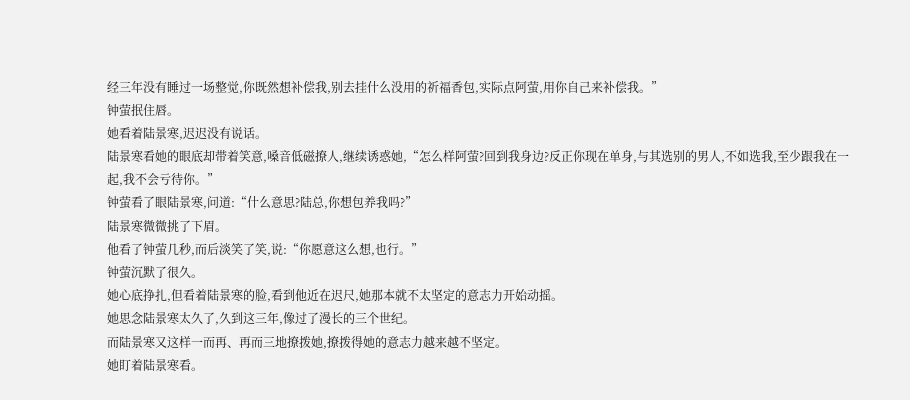经三年没有睡过一场整觉,你既然想补偿我,别去挂什么没用的祈福香包,实际点阿萤,用你自己来补偿我。”
钟萤抿住唇。
她看着陆景寒,迟迟没有说话。
陆景寒看她的眼底却带着笑意,嗓音低磁撩人,继续诱惑她,“怎么样阿萤?回到我身边?反正你现在单身,与其选别的男人,不如选我,至少跟我在一起,我不会亏待你。”
钟萤看了眼陆景寒,问道:“什么意思?陆总,你想包养我吗?”
陆景寒微微挑了下眉。
他看了钟萤几秒,而后淡笑了笑,说:“你愿意这么想,也行。”
钟萤沉默了很久。
她心底挣扎,但看着陆景寒的脸,看到他近在迟尺,她那本就不太坚定的意志力开始动摇。
她思念陆景寒太久了,久到这三年,像过了漫长的三个世纪。
而陆景寒又这样一而再、再而三地撩拨她,撩拨得她的意志力越来越不坚定。
她盯着陆景寒看。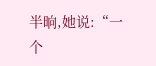半晌,她说:“一个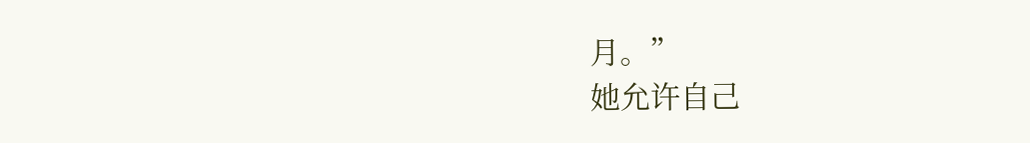月。”
她允许自己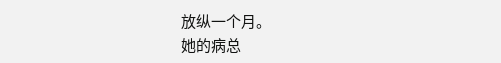放纵一个月。
她的病总